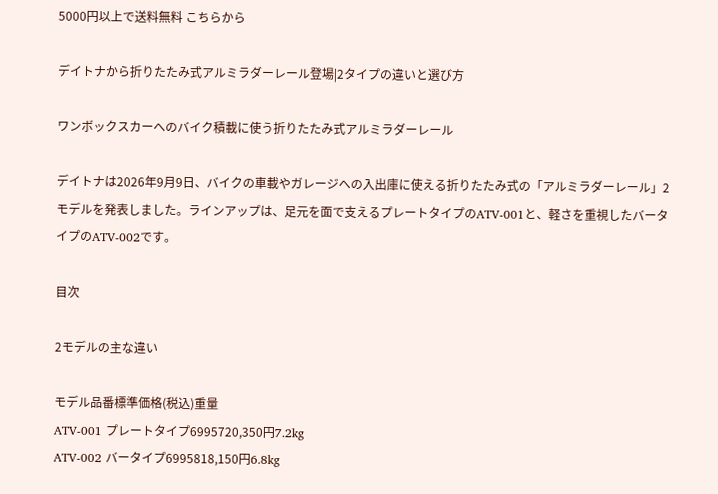5000円以上で送料無料 こちらから

デイトナから折りたたみ式アルミラダーレール登場|2タイプの違いと選び方

ワンボックスカーへのバイク積載に使う折りたたみ式アルミラダーレール

デイトナは2026年9月9日、バイクの車載やガレージへの入出庫に使える折りたたみ式の「アルミラダーレール」2モデルを発表しました。ラインアップは、足元を面で支えるプレートタイプのATV-001と、軽さを重視したバータイプのATV-002です。

目次

2モデルの主な違い

モデル品番標準価格(税込)重量
ATV-001 プレートタイプ6995720,350円7.2kg
ATV-002 バータイプ6995818,150円6.8kg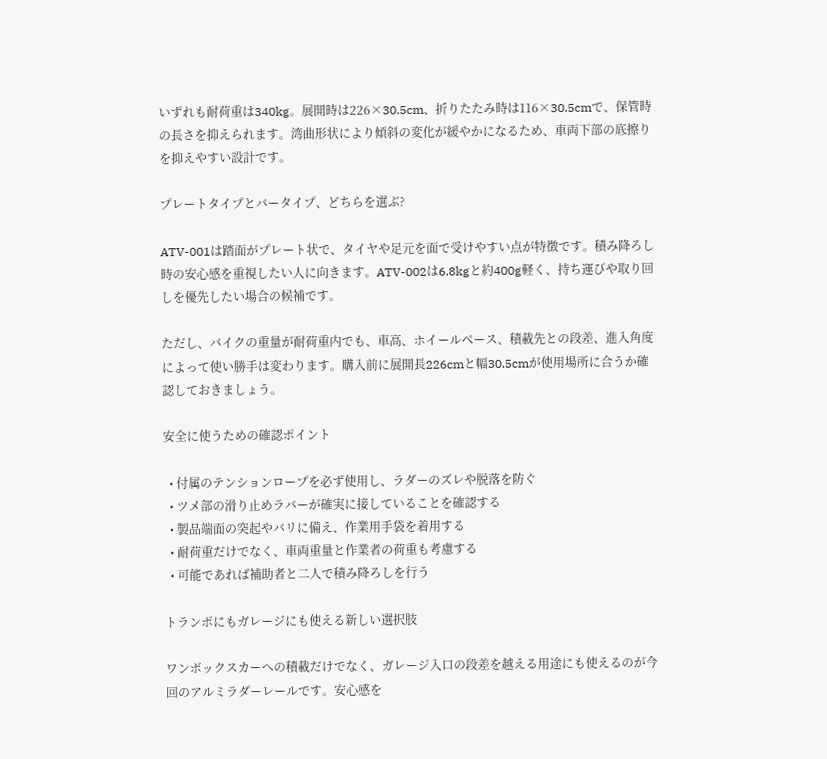いずれも耐荷重は340kg。展開時は226×30.5cm、折りたたみ時は116×30.5cmで、保管時の長さを抑えられます。湾曲形状により傾斜の変化が緩やかになるため、車両下部の底擦りを抑えやすい設計です。

プレートタイプとバータイプ、どちらを選ぶ?

ATV-001は踏面がプレート状で、タイヤや足元を面で受けやすい点が特徴です。積み降ろし時の安心感を重視したい人に向きます。ATV-002は6.8kgと約400g軽く、持ち運びや取り回しを優先したい場合の候補です。

ただし、バイクの重量が耐荷重内でも、車高、ホイールベース、積載先との段差、進入角度によって使い勝手は変わります。購入前に展開長226cmと幅30.5cmが使用場所に合うか確認しておきましょう。

安全に使うための確認ポイント

  • 付属のテンションロープを必ず使用し、ラダーのズレや脱落を防ぐ
  • ツメ部の滑り止めラバーが確実に接していることを確認する
  • 製品端面の突起やバリに備え、作業用手袋を着用する
  • 耐荷重だけでなく、車両重量と作業者の荷重も考慮する
  • 可能であれば補助者と二人で積み降ろしを行う

トランポにもガレージにも使える新しい選択肢

ワンボックスカーへの積載だけでなく、ガレージ入口の段差を越える用途にも使えるのが今回のアルミラダーレールです。安心感を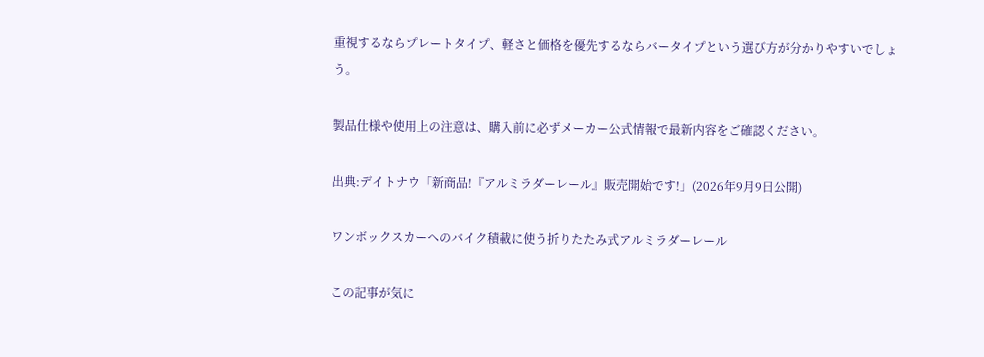重視するならプレートタイプ、軽さと価格を優先するならバータイプという選び方が分かりやすいでしょう。

製品仕様や使用上の注意は、購入前に必ずメーカー公式情報で最新内容をご確認ください。

出典:デイトナウ「新商品!『アルミラダーレール』販売開始です!」(2026年9月9日公開)

ワンボックスカーへのバイク積載に使う折りたたみ式アルミラダーレール

この記事が気に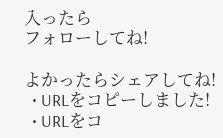入ったら
フォローしてね!

よかったらシェアしてね!
  • URLをコピーしました!
  • URLをコ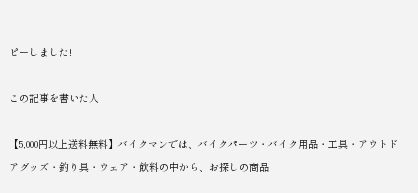ピーしました!

この記事を書いた人

【5,000円以上送料無料】バイクマンでは、バイクパーツ・バイク用品・工具・アウトドアグッズ・釣り具・ウェア・飲料の中から、お探しの商品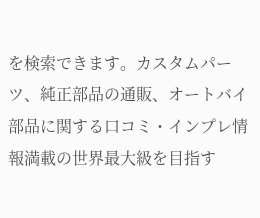を検索できます。カスタムパーツ、純正部品の通販、オートバイ部品に関する口コミ・インプレ情報満載の世界最大級を目指す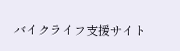バイクライフ支援サイト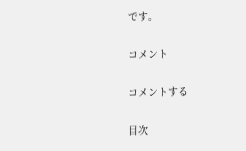です。

コメント

コメントする

目次